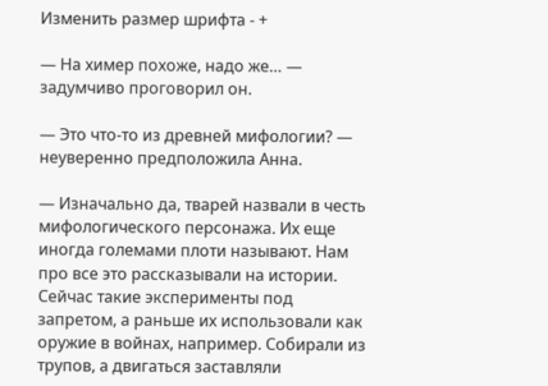Изменить размер шрифта - +

— На химер похоже, надо же… — задумчиво проговорил он.

— Это что-то из древней мифологии? — неуверенно предположила Анна.

— Изначально да, тварей назвали в честь мифологического персонажа. Их еще иногда големами плоти называют. Нам про все это рассказывали на истории. Сейчас такие эксперименты под запретом, а раньше их использовали как оружие в войнах, например. Собирали из трупов, а двигаться заставляли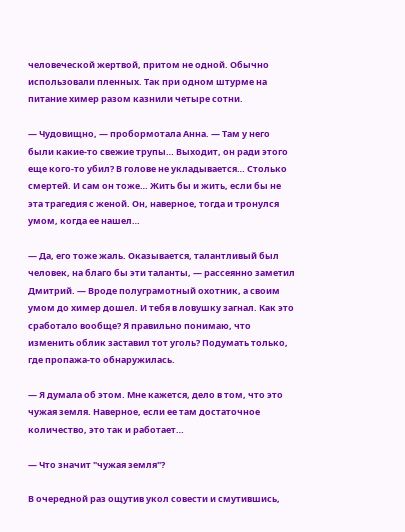человеческой жертвой, притом не одной. Обычно использовали пленных. Так при одном штурме на питание химер разом казнили четыре сотни.

— Чудовищно, — пробормотала Анна. — Там у него были какие-то свежие трупы… Выходит, он ради этого еще кого-то убил? В голове не укладывается… Столько смертей. И сам он тоже… Жить бы и жить, если бы не эта трагедия с женой. Он, наверное, тогда и тронулся умом, когда ее нашел…

— Да, его тоже жаль. Оказывается, талантливый был человек, на благо бы эти таланты, — рассеянно заметил Дмитрий. — Вроде полуграмотный охотник, а своим умом до химер дошел. И тебя в ловушку загнал. Как это сработало вообще? Я правильно понимаю, что изменить облик заставил тот уголь? Подумать только, где пропажа-то обнаружилась.

— Я думала об этом. Мне кажется, дело в том, что это чужая земля. Наверное, если ее там достаточное количество, это так и работает…

— Что значит "чужая земля"?

В очередной раз ощутив укол совести и смутившись,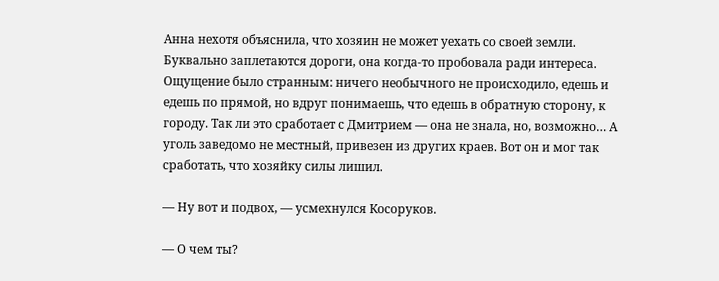Анна нехотя объяснила, что хозяин не может уехать со своей земли. Буквально заплетаются дороги, она когда-то пробовала ради интереса. Ощущение было странным: ничего необычного не происходило, едешь и едешь по прямой, но вдруг понимаешь, что едешь в обратную сторону, к городу. Так ли это сработает с Дмитрием — она не знала, но, возможно… А уголь заведомо не местный, привезен из других краев. Вот он и мог так сработать, что хозяйку силы лишил.

— Ну вот и подвох, — усмехнулся Косоруков.

— О чем ты?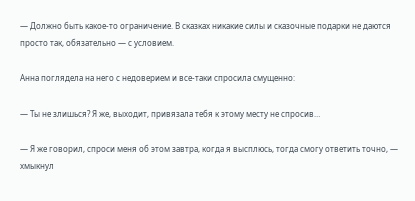— Должно быть какое-то ограничение. В сказках никакие силы и сказочные подарки не даются просто так, обязательно — с условием.

Анна поглядела на него с недоверием и все-таки спросила смущенно:

— Ты не злишься? Я же, выходит, привязала тебя к этому месту не спросив…

— Я же говорил, спроси меня об этом завтра, когда я высплюсь, тогда смогу ответить точно, — хмыкнул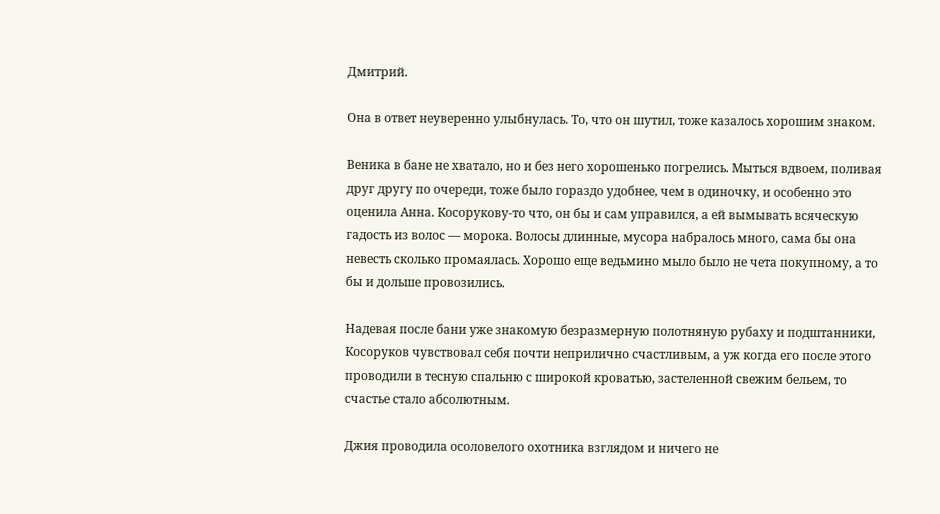Дмитрий.

Она в ответ неуверенно улыбнулась. То, что он шутил, тоже казалось хорошим знаком.

Веника в бане не хватало, но и без него хорошенько погрелись. Мыться вдвоем, поливая друг другу по очереди, тоже было гораздо удобнее, чем в одиночку, и особенно это оценила Анна. Косорукову-то что, он бы и сам управился, а ей вымывать всяческую гадость из волос — морока. Волосы длинные, мусора набралось много, сама бы она невесть сколько промаялась. Хорошо еще ведьмино мыло было не чета покупному, а то бы и дольше провозились.

Надевая после бани уже знакомую безразмерную полотняную рубаху и подштанники, Косоруков чувствовал себя почти неприлично счастливым, а уж когда его после этого проводили в тесную спальню с широкой кроватью, застеленной свежим бельем, то счастье стало абсолютным.

Джия проводила осоловелого охотника взглядом и ничего не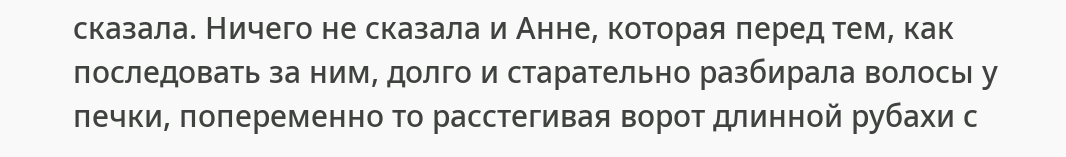сказала. Ничего не сказала и Анне, которая перед тем, как последовать за ним, долго и старательно разбирала волосы у печки, попеременно то расстегивая ворот длинной рубахи с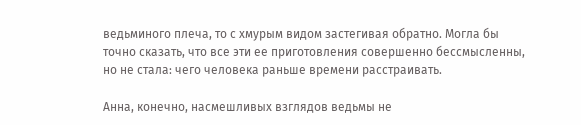ведьминого плеча, то с хмурым видом застегивая обратно. Могла бы точно сказать, что все эти ее приготовления совершенно бессмысленны, но не стала: чего человека раньше времени расстраивать.

Анна, конечно, насмешливых взглядов ведьмы не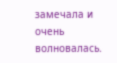замечала и очень волновалась.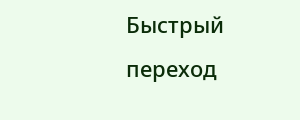Быстрый переход